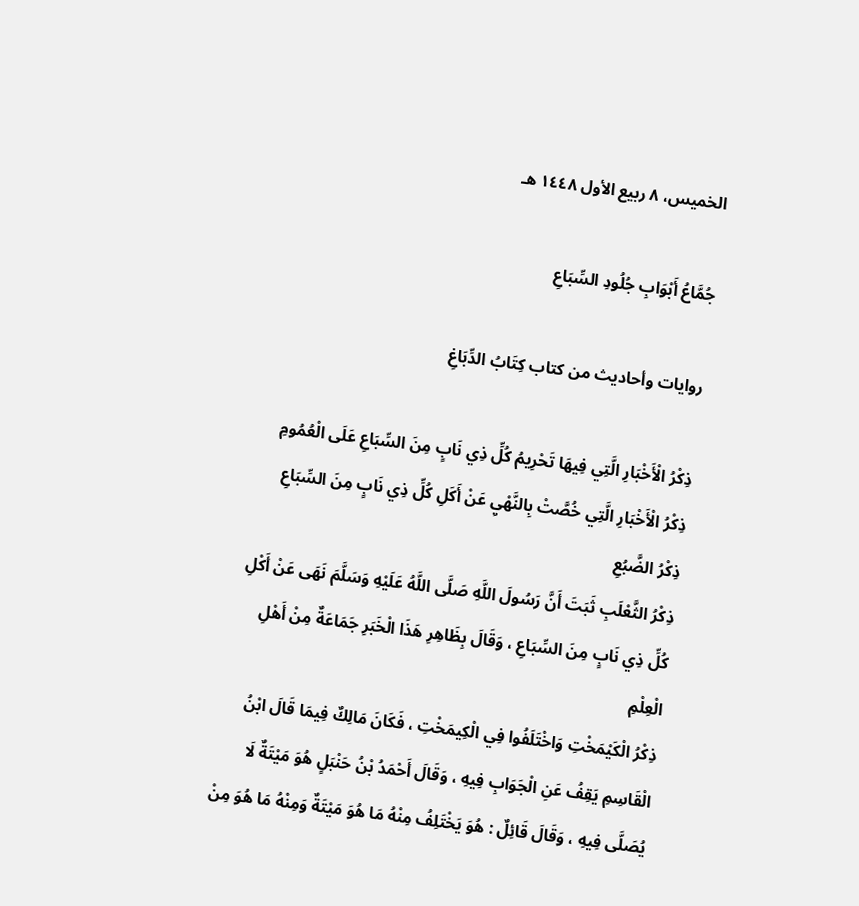الخميس، ٨ ربيع الأول ١٤٤٨ هـ

جُمَّاعُ أَبْوَابِ جُلُودِ السِّبَاعِ

روايات وأحاديث من كتاب كِتَابُ الدِّبَاغِ

ذِكْرُ الْأَخْبَارِ الَّتِي فِيهَا تَحْرِيمُ كُلِّ ذِي نَابٍ مِنَ السِّبَاعِ عَلَى الْعُمُومِ
ذِكْرُ الْأَخْبَارِ الَّتِي خُصَّتْ بِالنَّهْيِ عَنْ أَكَلِ كُلِّ ذِي نَابٍ مِنَ السِّبَاعِ
ذِكْرُ الضَّبُعِ
ذِكْرُ الثَّعْلَبِ ثَبَتَ أَنَّ رَسُولَ اللَّهِ صَلَّى اللَّهُ عَلَيْهِ وَسَلَّمَ نَهَى عَنْ أَكْلِ كُلِّ ذِي نَابٍ مِنَ السِّبَاعِ ، وَقَالَ بِظَاهِرِ هَذَا الْخَبَرِ جَمَاعَةٌ مِنْ أَهْلِ الْعِلْمِ
ذِكْرُ الْكَيْمَخْتِ وَاخْتَلَفُوا فِي الْكِيمَخْتِ ، فَكَانَ مَالِكٌ فِيمَا قَالَ ابْنُ الْقَاسِمِ يَقِفُ عَنِ الْجَوَابِ فِيهِ ، وَقَالَ أَحْمَدُ بْنُ حَنْبَلٍ هُوَ مَيْتَةٌ لَا يُصَلَّى فِيهِ ، وَقَالَ قَائِلٌ : هُوَ يَخْتَلِفُ مِنْهُ مَا هُوَ مَيْتَةٌ وَمِنْهُ مَا هُوَ مِنْ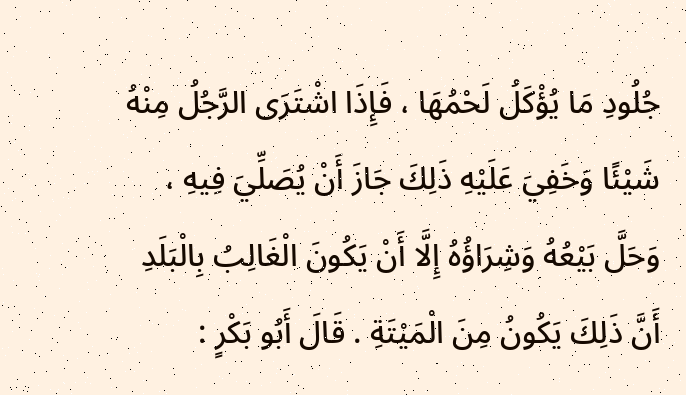جُلُودِ مَا يُؤْكَلُ لَحْمُهَا ، فَإِذَا اشْتَرَى الرَّجُلُ مِنْهُ شَيْئًا وَخَفِيَ عَلَيْهِ ذَلِكَ جَازَ أَنْ يُصَلِّيَ فِيهِ ، وَحَلَّ بَيْعُهُ وَشِرَاؤُهُ إِلَّا أَنْ يَكُونَ الْغَالِبُ بِالْبَلَدِ أَنَّ ذَلِكَ يَكُونُ مِنَ الْمَيْتَةِ . قَالَ أَبُو بَكْرٍ :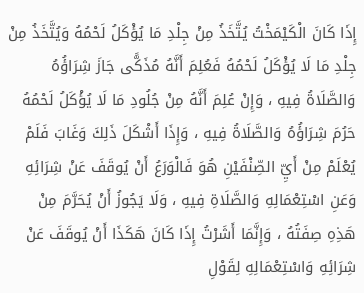إِذَا كَانَ الْكَيْمَخْتُ يُتَّخَذُ مِنْ جِلْدِ مَا يُؤْكَلُ لَحْمُهُ وَيُتَّخَذُ مِنْ جِلْدِ مَا لَا يُؤْكَلُ لَحْمُهُ فَعُلِمَ أَنَّهُ مُذَكًّى جَازَ شِرَاؤُهُ وَالصَّلَاةُ فِيهِ ، وَإِنْ عُلِمَ أَنَّهُ مِنْ جُلُودِ مَا لَا يُؤْكَلُ لَحْمُهُ حَرُمَ شِرَاؤُهُ وَالصَّلَاةُ فِيهِ ، وَإِذَا أَشْكَلَ ذَلِكَ وَغَابَ فَلَمْ يُعْلَمْ مِنْ أَيِّ الصِّنْفَيْنِ هُوَ فَالْوَرَعُ أَنْ يُوقَفَ عَنْ شِرَائِهِ وَعَنِ اسْتِعْمَالِهِ وَالصَّلَاةِ فِيهِ ، وَلَا يَجُوزُ أَنْ يُحَرَّمَ مِنْ هَذِهِ صِفَتُهُ ، وَإِنَّمَا أَشَرْتُ إِذَا كَانَ هَكَذَا أَنْ يُوقَفَ عَنْ شِرَائِهِ وَاسْتِعْمَالِهِ لِقَوْلِ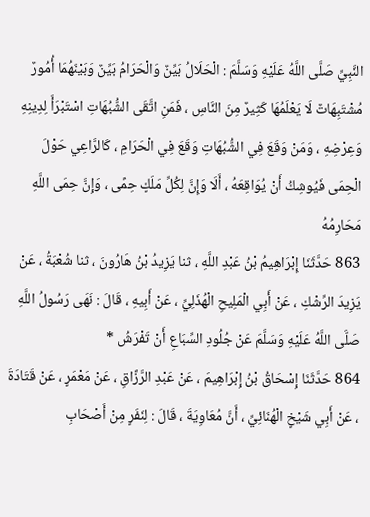النَّبِيِّ صَلَّى اللَّهُ عَلَيْهِ وَسَلَّمَ : الْحَلَالُ بَيِّنٌ وَالْحَرَامُ بَيِّنٌ وَبَيْنَهُمَا أُمُورٌ مُشْتَبِهَاتٌ لَا يَعْلَمُهَا كَثِيرٌ مِنَ النَّاسِ ، فَمَنِ اتَّقَى الشُّبُهَاتِ اسْتَبْرَأَ لِدِينِهِ وَعِرْضِهِ ، وَمَنْ وَقَعَ فِي الشُّبُهَاتِ وَقَعَ فِي الْحَرَامِ ، كَالرَّاعِي حَوْلَ الْحِمَى فَيُوشِكُ أَنْ يُوَاقِعَهُ ، أَلَا وَإِنَّ لِكُلِّ مَلَكٍ حِمًى ، وَإِنَّ حِمَى اللَّهِ مَحَارِمُهُ
863 حَدَّثَنَا إِبْرَاهِيمُ بْنُ عَبْدِ اللَّهِ ، ثنا يَزِيدُ بْنُ هَارُونَ ، ثنا شُعْبَةُ ، عَنْ يَزِيدَ الرِّشْكِ ، عَنْ أَبِي الْمَلِيحِ الْهُذَلِيِّ ، عَنْ أَبِيهِ ، قَالَ : نَهَى رَسُولُ اللَّهِ صَلَّى اللَّهُ عَلَيْهِ وَسَلَّمَ عَنْ جُلُودِ السِّبَاعِ أَنْ تَفْرَشُ *
864 حَدَّثَنَا إِسْحَاقُ بْنُ إِبْرَاهِيمَ ، عَنْ عَبْدِ الرَّزَّاقِ ، عَنْ مَعْمَرٍ ، عَنْ قَتَادَةَ ، عَنْ أَبِي شَيْخٍ الْهُنَائِيِّ ، أَنَّ مُعَاوِيَةَ ، قَالَ : لِنَفَرٍ مِنْ أَصْحَابِ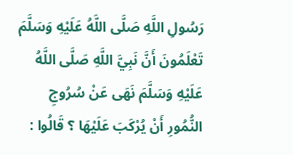رَسُولِ اللَّهِ صَلَّى اللَّهُ عَلَيْهِ وَسَلَّمَ تَعْلَمُونَ أَنَّ نَبِيَّ اللَّهِ صَلَّى اللَّهُ عَلَيْهِ وَسَلَّمَ نَهَى عَنْ سُرُوجِ النُّمُورِ أَنْ يُرْكَبَ عَلَيْهَا ؟ قَالُوا :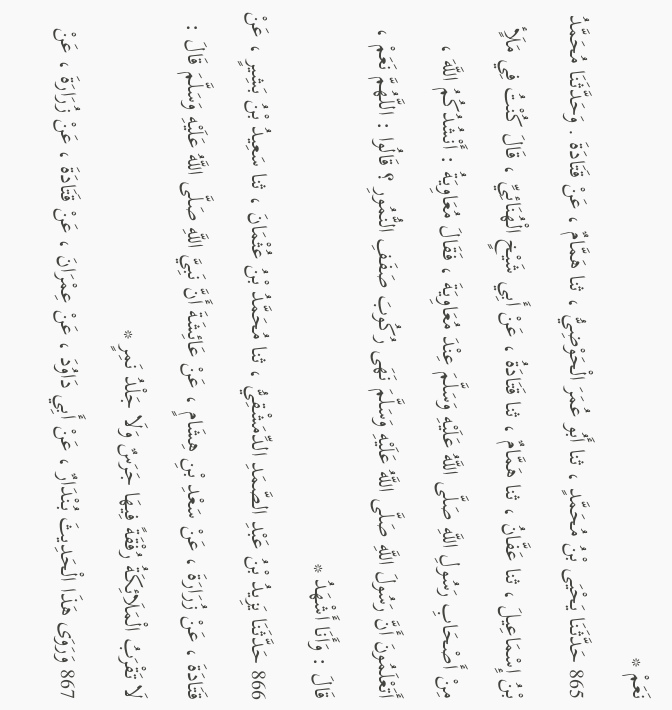نَعَمْ *
865 حَدَّثَنَا يَحْيَى بْنُ مُحَمَّدٍ ، ثنا أَبُو عُمَرَ الْحَوْضِيُّ ، ثنا هَمَّامٌ ، عَنْ قَتَادَةَ . وَحَدَّثَنَا مُحَمَّدُ بْنُ إِسْمَاعِيلَ ، ثنا عَفَّانُ ، ثنا هَمَّامٌ ، ثنا قَتَادَةُ ، عَنْ أَبِي شَيْخٍ الْهُنَائِيِّ ، قَالَ كُنْتُ فِي مَلَأٍ مِنْ أَصْحَابِ رَسُولِ اللَّهِ صَلَّى اللَّهُ عَلَيْهِ وَسَلَّمَ عِنْدَ مُعَاوِيَةَ ، فَقَالَ مُعَاوِيَةُ : أَنْشُدُكُمُ اللَّهَ ، أَتَعْلَمُونَ أَنَّ رَسُولَ اللَّهِ صَلَّى اللَّهُ عَلَيْهِ وَسَلَّمَ نَهَى رُكُوبَ صَفَفِ النُّمُورِ ؟ قَالُوا : اللَّهُمَّ نَعَمْ ، قَالَ : وَأَنَا أَشْهَدُ *
866 حَدَّثَنَا يَزِيدُ بْنُ عَبْدِ الصَّمَدِ الدِّمَشْقِيُّ ، ثنا مُحَمَّدُ بْنُ عُثْمَانَ ، ثنا سَعِيدُ بْنُ بَشِيرٍ ، عَنْ قَتَادَةَ ، عَنْ زُرَارَةَ ، عَنْ سَعْدِ بْنِ هِشَامٍ ، عَنْ عَائِشَةَ أَنَّ نَبِيَّ اللَّهِ صَلَّى اللَّهُ عَلَيْهِ وَسَلَّمَ قَالَ : لَا تَقْرَبُ الْمَلَائِكَةُ رُفْقَةً فِيهَا جَرَسٌ وَلَا جَلْدُ نَمِرٍ *
867 وَرَوَى هَذَا الْحَدِيثَ بُنْدَارٌ ، عَنْ أَبِي دَاوُدَ ، عَنْ عِمْرَانَ ، عَنْ قَتَادَةَ ، عَنْ زُرَارَةَ ، عَنْ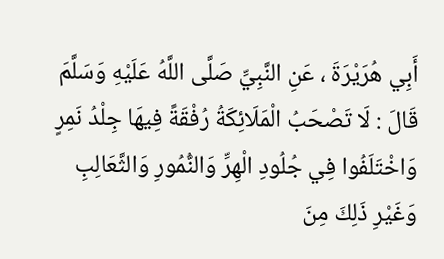أَبِي هُرَيْرَةَ ، عَنِ النَّبِيِّ صَلَّى اللَّهُ عَلَيْهِ وَسَلَّمَ قَالَ : لَا تَصْحَبُ الْمَلَائِكَةُ رُفْقَةً فِيهَا جِلْدُ نَمِرٍ وَاخْتَلَفُوا فِي جُلُودِ الْهِرِّ وَالنُّمُورِ وَالثَّعَالِبِ وَغَيْرِ ذَلِكَ مِنَ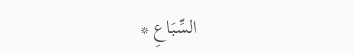السِّبَاعِ *